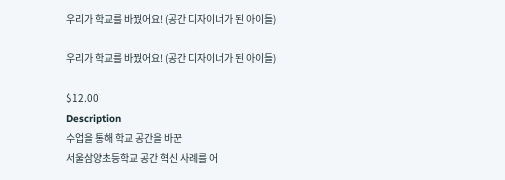우리가 학교를 바꿨어요! (공간 디자이너가 된 아이들)

우리가 학교를 바꿨어요! (공간 디자이너가 된 아이들)

$12.00
Description
수업을 통해 학교 공간을 바꾼
서울삼양초등학교 공간 혁신 사례를 어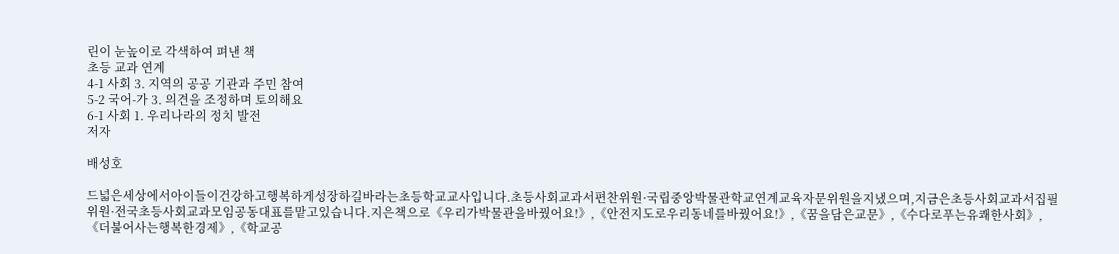린이 눈높이로 각색하여 펴낸 책
초등 교과 연계
4-1 사회 3. 지역의 공공 기관과 주민 참여
5-2 국어-가 3. 의견을 조정하며 토의해요
6-1 사회 1. 우리나라의 정치 발전
저자

배성호

드넓은세상에서아이들이건강하고행복하게성장하길바라는초등학교교사입니다.초등사회교과서편찬위원·국립중앙박물관학교연계교육자문위원을지냈으며,지금은초등사회교과서집필위원·전국초등사회교과모임공동대표를맡고있습니다.지은책으로《우리가박물관을바꿨어요!》,《안전지도로우리동네를바꿨어요!》,《꿈을담은교문》,《수다로푸는유쾌한사회》,《더불어사는행복한경제》,《학교공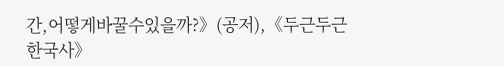간,어떻게바꿀수있을까?》(공저),《두근두근한국사》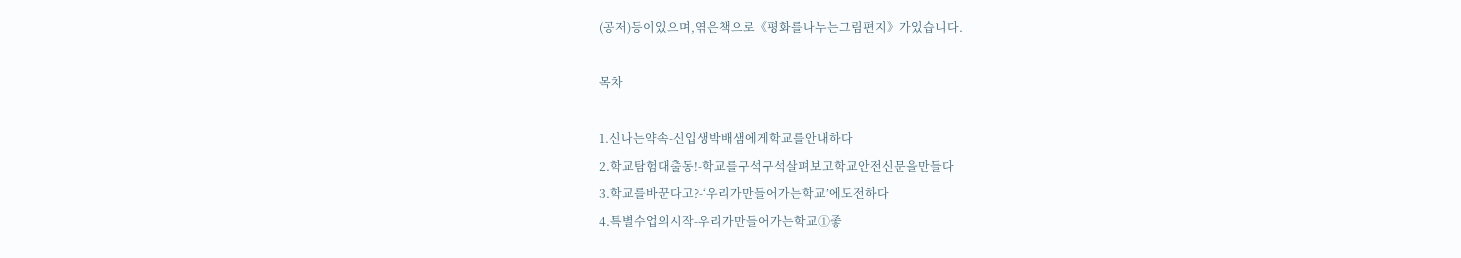(공저)등이있으며,엮은책으로《평화를나누는그림편지》가있습니다.

목차

1.신나는약속-신입생박배샘에게학교를안내하다
2.학교탐험대출동!-학교를구석구석살펴보고학교안전신문을만들다
3.학교를바꾼다고?-‘우리가만들어가는학교’에도전하다
4.특별수업의시작-우리가만들어가는학교①좋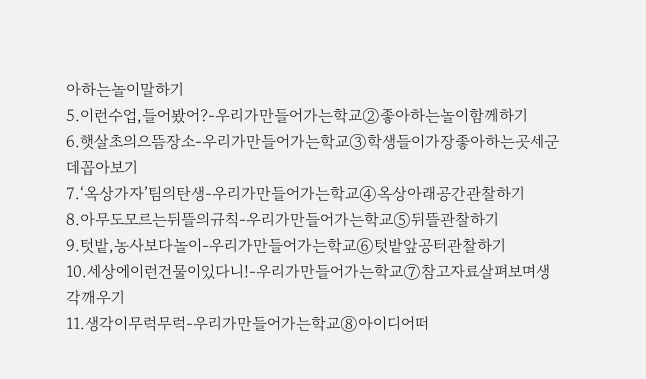아하는놀이말하기
5.이런수업,들어봤어?-우리가만들어가는학교②좋아하는놀이함께하기
6.햇살초의으뜸장소-우리가만들어가는학교③학생들이가장좋아하는곳세군데꼽아보기
7.‘옥상가자’팀의탄생-우리가만들어가는학교④옥상아래공간관찰하기
8.아무도모르는뒤뜰의규칙-우리가만들어가는학교⑤뒤뜰관찰하기
9.텃밭,농사보다놀이-우리가만들어가는학교⑥텃밭앞공터관찰하기
10.세상에이런건물이있다니!-우리가만들어가는학교⑦참고자료살펴보며생각깨우기
11.생각이무럭무럭-우리가만들어가는학교⑧아이디어떠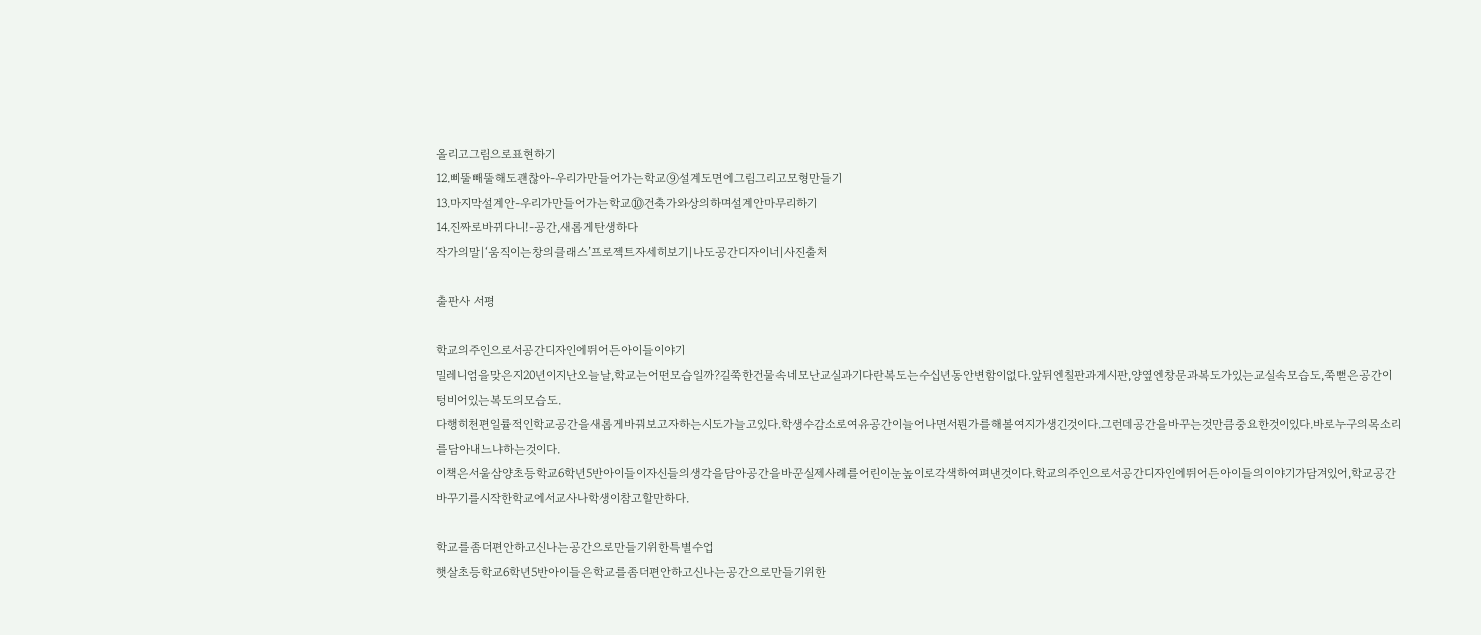올리고그림으로표현하기
12.삐뚤빼뚤해도괜찮아-우리가만들어가는학교⑨설계도면에그림그리고모형만들기
13.마지막설계안-우리가만들어가는학교⑩건축가와상의하며설계안마무리하기
14.진짜로바뀌다니!-공간,새롭게탄생하다
작가의말|‘움직이는창의클래스’프로젝트자세히보기|나도공간디자이너|사진출처

출판사 서평

학교의주인으로서공간디자인에뛰어든아이들이야기
밀레니엄을맞은지20년이지난오늘날,학교는어떤모습일까?길쭉한건물속네모난교실과기다란복도는수십년동안변함이없다.앞뒤엔칠판과게시판,양옆엔창문과복도가있는교실속모습도,쭉뻗은공간이텅비어있는복도의모습도.
다행히천편일률적인학교공간을새롭게바꿔보고자하는시도가늘고있다.학생수감소로여유공간이늘어나면서뭔가를해볼여지가생긴것이다.그런데공간을바꾸는것만큼중요한것이있다.바로누구의목소리를담아내느냐하는것이다.
이책은서울삼양초등학교6학년5반아이들이자신들의생각을담아공간을바꾼실제사례를어린이눈높이로각색하여펴낸것이다.학교의주인으로서공간디자인에뛰어든아이들의이야기가담겨있어,학교공간바꾸기를시작한학교에서교사나학생이참고할만하다.

학교를좀더편안하고신나는공간으로만들기위한특별수업
햇살초등학교6학년5반아이들은학교를좀더편안하고신나는공간으로만들기위한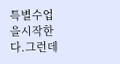특별수업을시작한다.그런데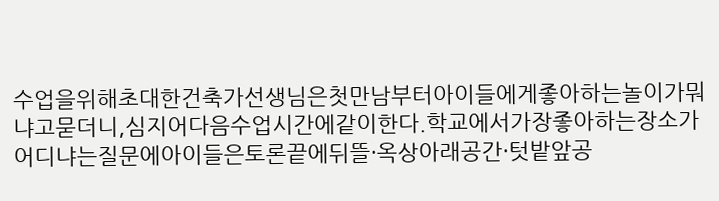수업을위해초대한건축가선생님은첫만남부터아이들에게좋아하는놀이가뭐냐고묻더니,심지어다음수업시간에같이한다.학교에서가장좋아하는장소가어디냐는질문에아이들은토론끝에뒤뜰·옥상아래공간·텃밭앞공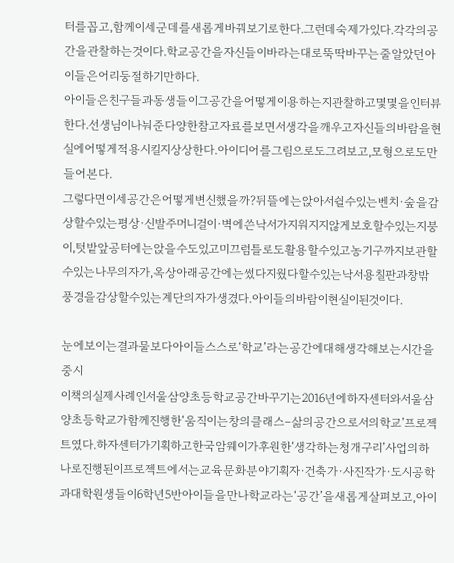터를꼽고,함께이세군데를새롭게바꿔보기로한다.그런데숙제가있다.각각의공간을관찰하는것이다.학교공간을자신들이바라는대로뚝딱바꾸는줄알았던아이들은어리둥절하기만하다.
아이들은친구들과동생들이그공간을어떻게이용하는지관찰하고몇몇을인터뷰한다.선생님이나눠준다양한참고자료를보면서생각을깨우고자신들의바람을현실에어떻게적용시킬지상상한다.아이디어를그림으로도그려보고,모형으로도만들어본다.
그렇다면이세공간은어떻게변신했을까?뒤뜰에는앉아서쉴수있는벤치·숲을감상할수있는평상·신발주머니걸이·벽에쓴낙서가지워지지않게보호할수있는지붕이,텃밭앞공터에는앉을수도있고미끄럼틀로도활용할수있고농기구까지보관할수있는나무의자가,옥상아래공간에는썼다지웠다할수있는낙서용칠판과창밖풍경을감상할수있는계단의자가생겼다.아이들의바람이현실이된것이다.

눈에보이는결과물보다아이들스스로‘학교’라는공간에대해생각해보는시간을중시
이책의실제사례인서울삼양초등학교공간바꾸기는2016년에하자센터와서울삼양초등학교가함께진행한‘움직이는창의클래스–삶의공간으로서의학교’프로젝트였다.하자센터가기획하고한국암웨이가후원한‘생각하는청개구리’사업의하나로진행된이프로젝트에서는교육문화분야기획자·건축가·사진작가·도시공학과대학원생들이6학년5반아이들을만나학교라는‘공간’을새롭게살펴보고,아이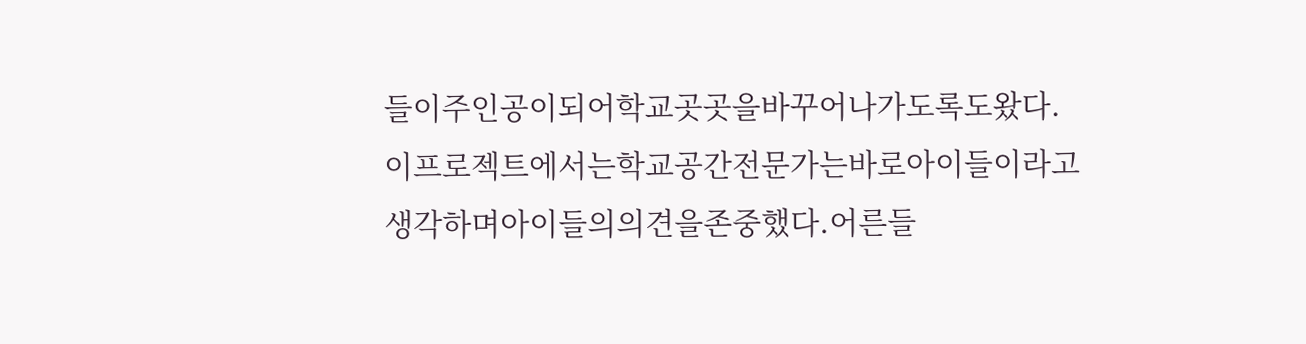들이주인공이되어학교곳곳을바꾸어나가도록도왔다.
이프로젝트에서는학교공간전문가는바로아이들이라고생각하며아이들의의견을존중했다.어른들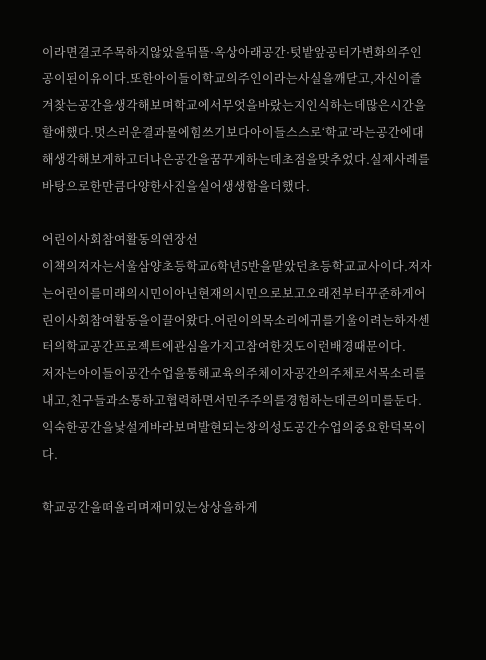이라면결코주목하지않았을뒤뜰·옥상아래공간·텃밭앞공터가변화의주인공이된이유이다.또한아이들이학교의주인이라는사실을깨닫고,자신이즐겨찾는공간을생각해보며학교에서무엇을바랐는지인식하는데많은시간을할애했다.멋스러운결과물에힘쓰기보다아이들스스로‘학교’라는공간에대해생각해보게하고더나은공간을꿈꾸게하는데초점을맞추었다.실제사례를바탕으로한만큼다양한사진을실어생생함을더했다.

어린이사회참여활동의연장선
이책의저자는서울삼양초등학교6학년5반을맡았던초등학교교사이다.저자는어린이를미래의시민이아닌현재의시민으로보고오래전부터꾸준하게어린이사회참여활동을이끌어왔다.어린이의목소리에귀를기울이려는하자센터의학교공간프로젝트에관심을가지고참여한것도이런배경때문이다.
저자는아이들이공간수업을통해교육의주체이자공간의주체로서목소리를내고,친구들과소통하고협력하면서민주주의를경험하는데큰의미를둔다.익숙한공간을낯설게바라보며발현되는창의성도공간수업의중요한덕목이다.

학교공간을떠올리며재미있는상상을하게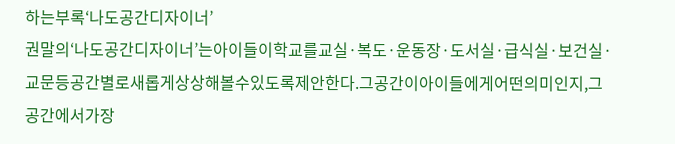하는부록‘나도공간디자이너’
권말의‘나도공간디자이너’는아이들이학교를교실·복도·운동장·도서실·급식실·보건실·교문등공간별로새롭게상상해볼수있도록제안한다.그공간이아이들에게어떤의미인지,그공간에서가장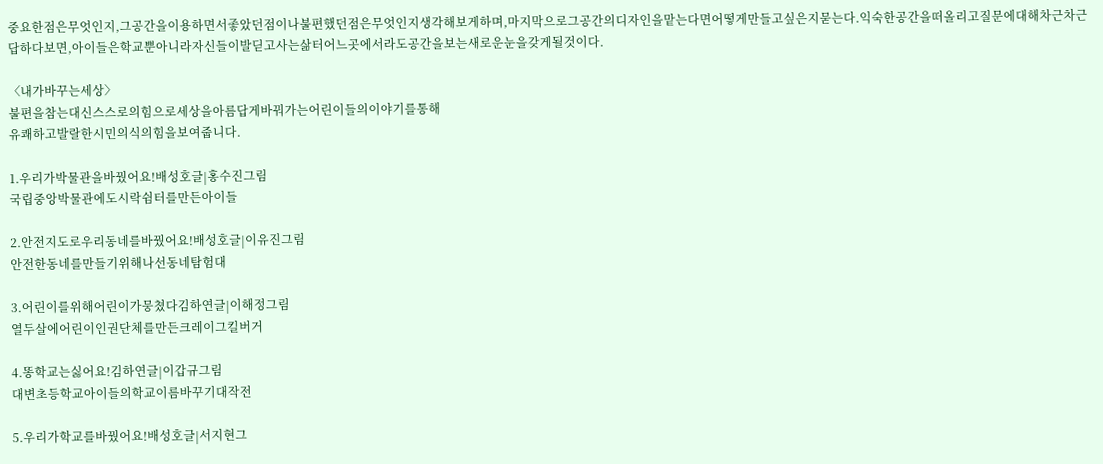중요한점은무엇인지,그공간을이용하면서좋았던점이나불편했던점은무엇인지생각해보게하며,마지막으로그공간의디자인을맡는다면어떻게만들고싶은지묻는다.익숙한공간을떠올리고질문에대해차근차근답하다보면,아이들은학교뿐아니라자신들이발딛고사는삶터어느곳에서라도공간을보는새로운눈을갖게될것이다.

〈내가바꾸는세상〉
불편을참는대신스스로의힘으로세상을아름답게바꿔가는어린이들의이야기를통해
유쾌하고발랄한시민의식의힘을보여줍니다.

1.우리가박물관을바꿨어요!배성호글|홍수진그림
국립중앙박물관에도시락쉼터를만든아이들

2.안전지도로우리동네를바꿨어요!배성호글|이유진그림
안전한동네를만들기위해나선동네탐험대

3.어린이를위해어린이가뭉쳤다김하연글|이해정그림
열두살에어린이인권단체를만든크레이그킬버거

4.똥학교는싫어요!김하연글|이갑규그림
대변초등학교아이들의학교이름바꾸기대작전

5.우리가학교를바꿨어요!배성호글|서지현그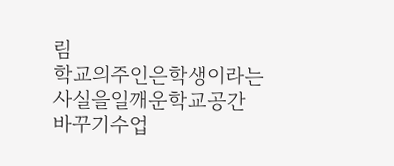림
학교의주인은학생이라는사실을일깨운학교공간바꾸기수업